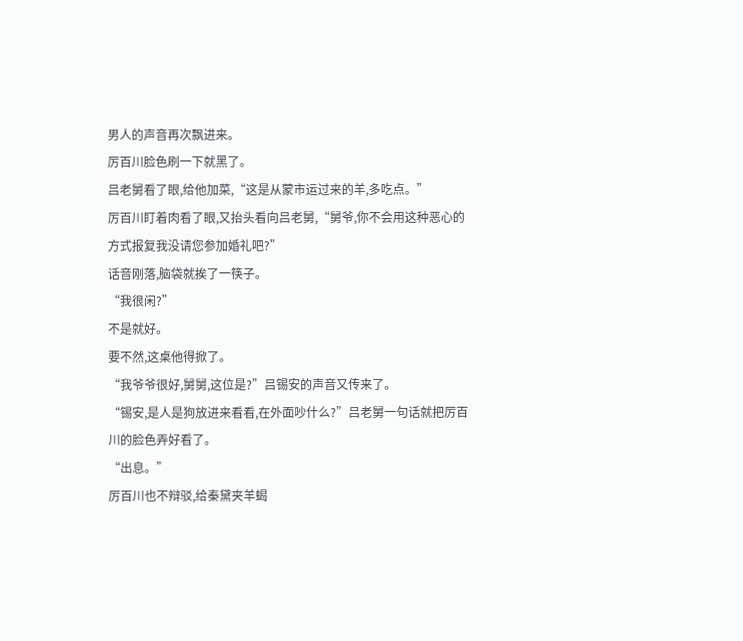男人的声音再次飘进来。
厉百川脸色刷一下就黑了。
吕老舅看了眼,给他加菜,“这是从蒙市运过来的羊,多吃点。”
厉百川盯着肉看了眼,又抬头看向吕老舅,“舅爷,你不会用这种恶心的方式报复我没请您参加婚礼吧?”
话音刚落,脑袋就挨了一筷子。
“我很闲?”
不是就好。
要不然,这桌他得掀了。
“我爷爷很好,舅舅,这位是?”吕锡安的声音又传来了。
“锡安,是人是狗放进来看看,在外面吵什么?”吕老舅一句话就把厉百川的脸色弄好看了。
“出息。”
厉百川也不辩驳,给秦黛夹羊蝎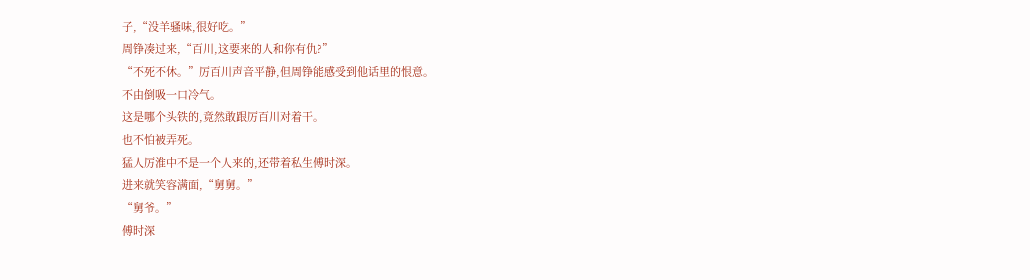子,“没羊骚味,很好吃。”
周铮凑过来,“百川,这要来的人和你有仇?”
“不死不休。”厉百川声音平静,但周铮能感受到他话里的恨意。
不由倒吸一口冷气。
这是哪个头铁的,竟然敢跟厉百川对着干。
也不怕被弄死。
猛人厉淮中不是一个人来的,还带着私生傅时深。
进来就笑容满面,“舅舅。”
“舅爷。”
傅时深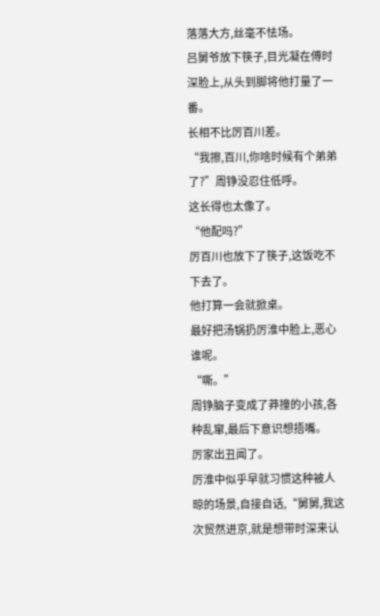落落大方,丝毫不怯场。
吕舅爷放下筷子,目光凝在傅时深脸上,从头到脚将他打量了一番。
长相不比厉百川差。
“我擦,百川,你啥时候有个弟弟了?”周铮没忍住低呼。
这长得也太像了。
“他配吗?”
厉百川也放下了筷子,这饭吃不下去了。
他打算一会就掀桌。
最好把汤锅扔厉淮中脸上,恶心谁呢。
“嘶。”
周铮脑子变成了莽撞的小孩,各种乱窜,最后下意识想捂嘴。
厉家出丑闻了。
厉淮中似乎早就习惯这种被人晾的场景,自接自话,“舅舅,我这次贸然进京,就是想带时深来认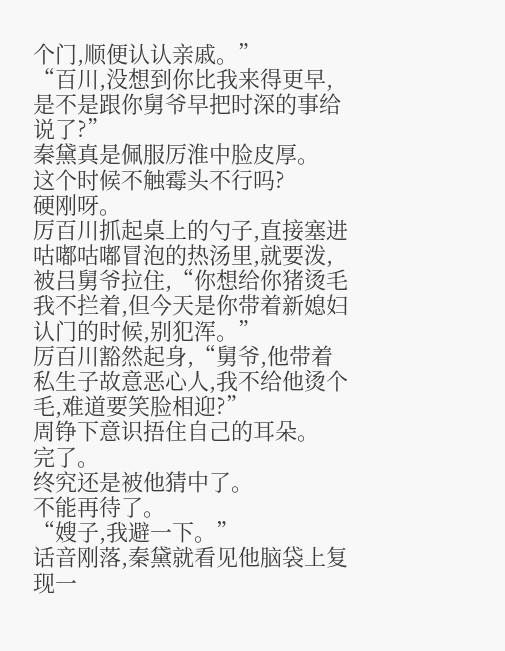个门,顺便认认亲戚。”
“百川,没想到你比我来得更早,是不是跟你舅爷早把时深的事给说了?”
秦黛真是佩服厉淮中脸皮厚。
这个时候不触霉头不行吗?
硬刚呀。
厉百川抓起桌上的勺子,直接塞进咕嘟咕嘟冒泡的热汤里,就要泼,被吕舅爷拉住,“你想给你猪烫毛我不拦着,但今天是你带着新媳妇认门的时候,别犯浑。”
厉百川豁然起身,“舅爷,他带着私生子故意恶心人,我不给他烫个毛,难道要笑脸相迎?”
周铮下意识捂住自己的耳朵。
完了。
终究还是被他猜中了。
不能再待了。
“嫂子,我避一下。”
话音刚落,秦黛就看见他脑袋上复现一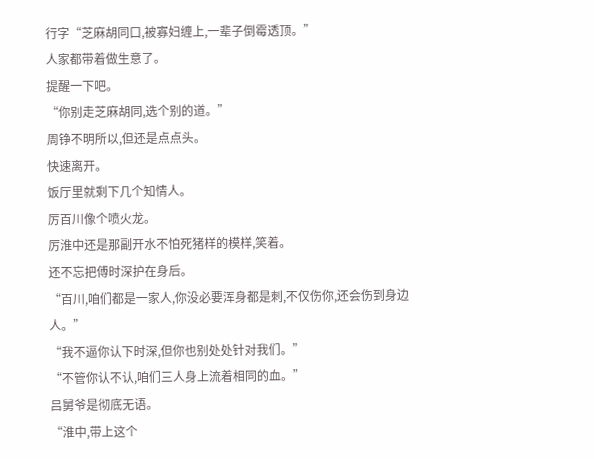行字“芝麻胡同口,被寡妇缠上,一辈子倒霉透顶。”
人家都带着做生意了。
提醒一下吧。
“你别走芝麻胡同,选个别的道。”
周铮不明所以,但还是点点头。
快速离开。
饭厅里就剩下几个知情人。
厉百川像个喷火龙。
厉淮中还是那副开水不怕死猪样的模样,笑着。
还不忘把傅时深护在身后。
“百川,咱们都是一家人,你没必要浑身都是刺,不仅伤你,还会伤到身边人。”
“我不逼你认下时深,但你也别处处针对我们。”
“不管你认不认,咱们三人身上流着相同的血。”
吕舅爷是彻底无语。
“淮中,带上这个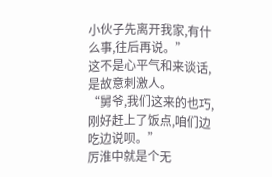小伙子先离开我家,有什么事,往后再说。”
这不是心平气和来谈话,是故意刺激人。
“舅爷,我们这来的也巧,刚好赶上了饭点,咱们边吃边说呗。”
厉淮中就是个无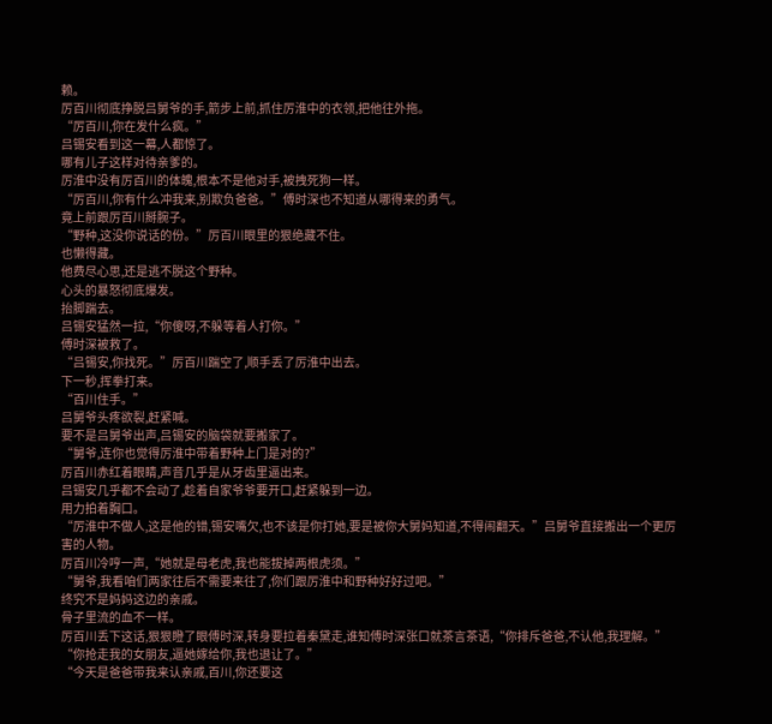赖。
厉百川彻底挣脱吕舅爷的手,箭步上前,抓住厉淮中的衣领,把他往外拖。
“厉百川,你在发什么疯。”
吕锡安看到这一幕,人都惊了。
哪有儿子这样对待亲爹的。
厉淮中没有厉百川的体魄,根本不是他对手,被拽死狗一样。
“厉百川,你有什么冲我来,别欺负爸爸。”傅时深也不知道从哪得来的勇气。
竟上前跟厉百川掰腕子。
“野种,这没你说话的份。”厉百川眼里的狠绝藏不住。
也懒得藏。
他费尽心思,还是逃不脱这个野种。
心头的暴怒彻底爆发。
抬脚踹去。
吕锡安猛然一拉,“你傻呀,不躲等着人打你。”
傅时深被救了。
“吕锡安,你找死。”厉百川踹空了,顺手丢了厉淮中出去。
下一秒,挥拳打来。
“百川住手。”
吕舅爷头疼欲裂,赶紧喊。
要不是吕舅爷出声,吕锡安的脑袋就要搬家了。
“舅爷,连你也觉得厉淮中带着野种上门是对的?”
厉百川赤红着眼睛,声音几乎是从牙齿里逼出来。
吕锡安几乎都不会动了,趁着自家爷爷要开口,赶紧躲到一边。
用力拍着胸口。
“厉淮中不做人,这是他的错,锡安嘴欠,也不该是你打她,要是被你大舅妈知道,不得闹翻天。”吕舅爷直接搬出一个更厉害的人物。
厉百川冷哼一声,“她就是母老虎,我也能拔掉两根虎须。”
“舅爷,我看咱们两家往后不需要来往了,你们跟厉淮中和野种好好过吧。”
终究不是妈妈这边的亲戚。
骨子里流的血不一样。
厉百川丢下这话,狠狠瞪了眼傅时深,转身要拉着秦黛走,谁知傅时深张口就茶言茶语,“你排斥爸爸,不认他,我理解。”
“你抢走我的女朋友,逼她嫁给你,我也退让了。”
“今天是爸爸带我来认亲戚,百川,你还要这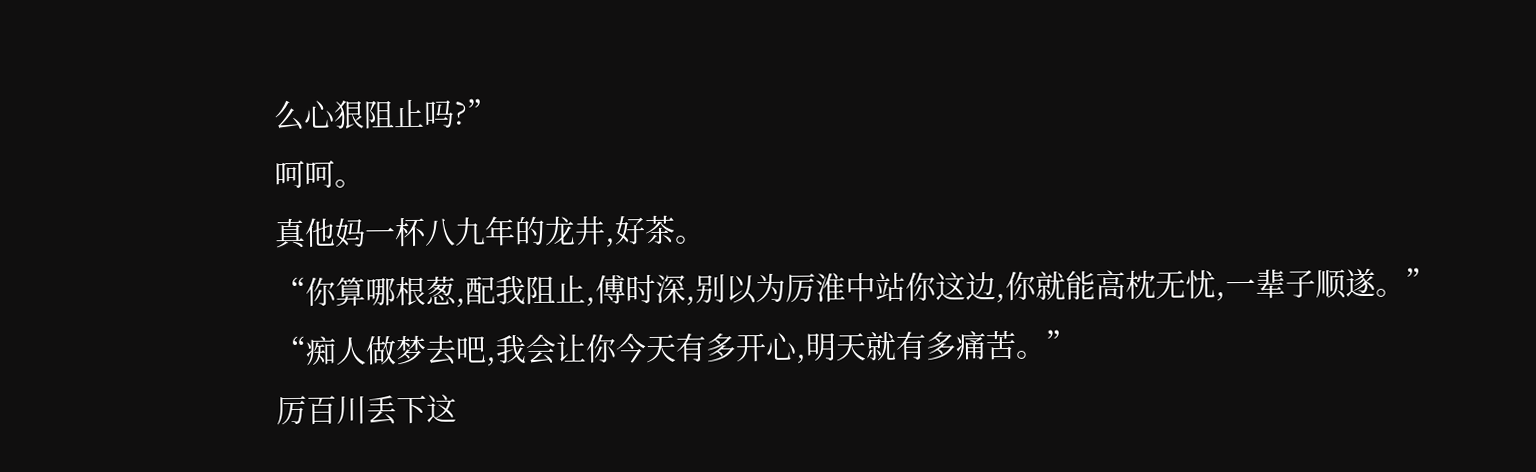么心狠阻止吗?”
呵呵。
真他妈一杯八九年的龙井,好茶。
“你算哪根葱,配我阻止,傅时深,别以为厉淮中站你这边,你就能高枕无忧,一辈子顺遂。”
“痴人做梦去吧,我会让你今天有多开心,明天就有多痛苦。”
厉百川丢下这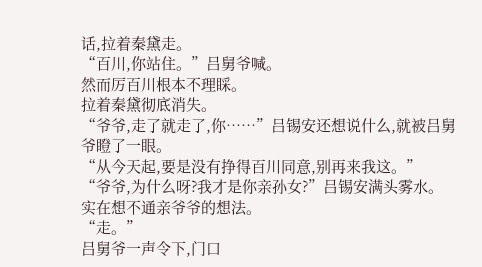话,拉着秦黛走。
“百川,你站住。”吕舅爷喊。
然而厉百川根本不理睬。
拉着秦黛彻底消失。
“爷爷,走了就走了,你……”吕锡安还想说什么,就被吕舅爷瞪了一眼。
“从今天起,要是没有挣得百川同意,别再来我这。”
“爷爷,为什么呀?我才是你亲孙女?”吕锡安满头雾水。
实在想不通亲爷爷的想法。
“走。”
吕舅爷一声令下,门口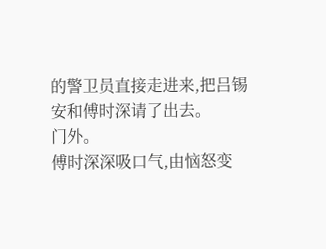的警卫员直接走进来,把吕锡安和傅时深请了出去。
门外。
傅时深深吸口气,由恼怒变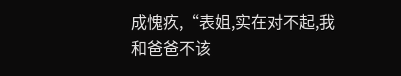成愧疚,“表姐,实在对不起,我和爸爸不该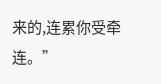来的,连累你受牵连。”